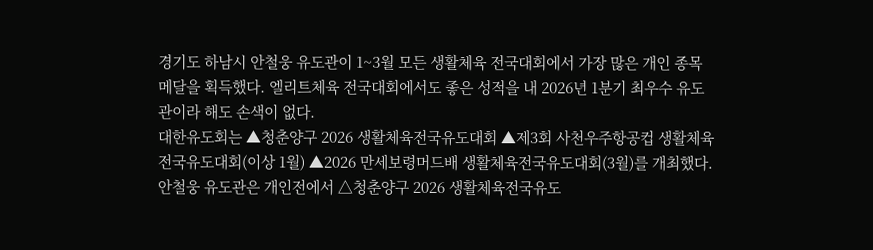경기도 하남시 안철웅 유도관이 1~3월 모든 생활체육 전국대회에서 가장 많은 개인 종목 메달을 획득했다. 엘리트체육 전국대회에서도 좋은 성적을 내 2026년 1분기 최우수 유도관이라 해도 손색이 없다.
대한유도회는 ▲청춘양구 2026 생활체육전국유도대회 ▲제3회 사천우주항공컵 생활체육전국유도대회(이상 1월) ▲2026 만세보령머드배 생활체육전국유도대회(3월)를 개최했다.
안철웅 유도관은 개인전에서 △청춘양구 2026 생활체육전국유도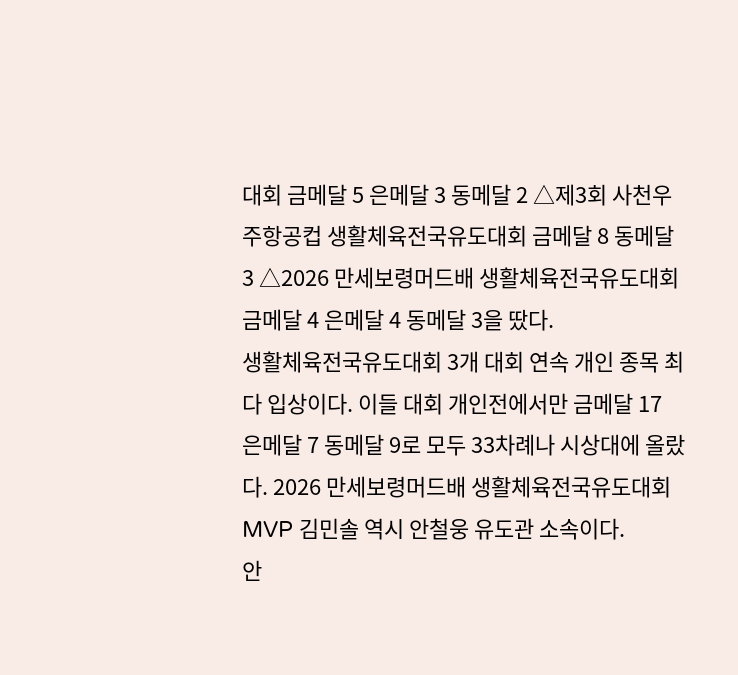대회 금메달 5 은메달 3 동메달 2 △제3회 사천우주항공컵 생활체육전국유도대회 금메달 8 동메달 3 △2026 만세보령머드배 생활체육전국유도대회 금메달 4 은메달 4 동메달 3을 땄다.
생활체육전국유도대회 3개 대회 연속 개인 종목 최다 입상이다. 이들 대회 개인전에서만 금메달 17 은메달 7 동메달 9로 모두 33차례나 시상대에 올랐다. 2026 만세보령머드배 생활체육전국유도대회 MVP 김민솔 역시 안철웅 유도관 소속이다.
안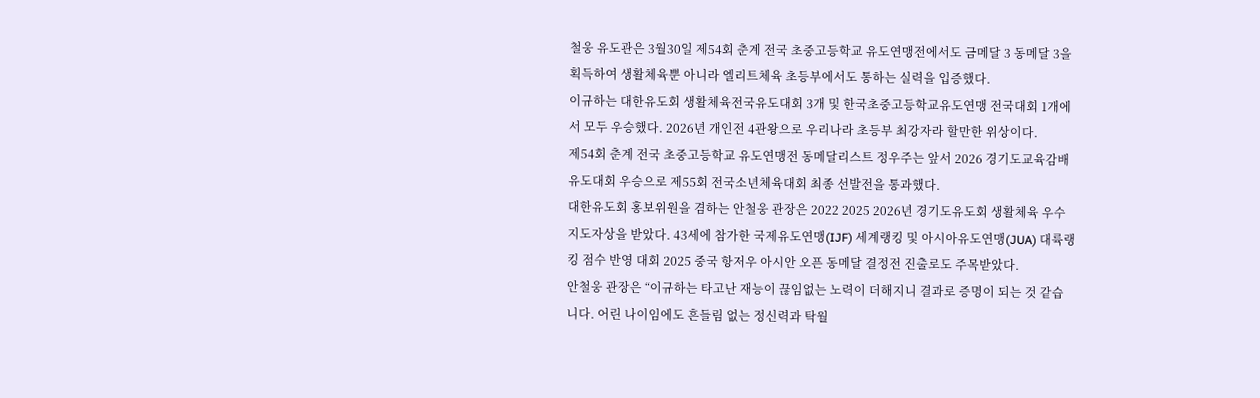철웅 유도관은 3월30일 제54회 춘계 전국 초중고등학교 유도연맹전에서도 금메달 3 동메달 3을 획득하여 생활체육뿐 아니라 엘리트체육 초등부에서도 통하는 실력을 입증했다.
이규하는 대한유도회 생활체육전국유도대회 3개 및 한국초중고등학교유도연맹 전국대회 1개에서 모두 우승했다. 2026년 개인전 4관왕으로 우리나라 초등부 최강자라 할만한 위상이다.
제54회 춘계 전국 초중고등학교 유도연맹전 동메달리스트 정우주는 앞서 2026 경기도교육감배 유도대회 우승으로 제55회 전국소년체육대회 최종 선발전을 통과했다.
대한유도회 홍보위원을 겸하는 안철웅 관장은 2022 2025 2026년 경기도유도회 생활체육 우수 지도자상을 받았다. 43세에 참가한 국제유도연맹(IJF) 세계랭킹 및 아시아유도연맹(JUA) 대륙랭킹 점수 반영 대회 2025 중국 항저우 아시안 오픈 동메달 결정전 진출로도 주목받았다.
안철웅 관장은 “이규하는 타고난 재능이 끊임없는 노력이 더해지니 결과로 증명이 되는 것 같습니다. 어린 나이임에도 흔들림 없는 정신력과 탁월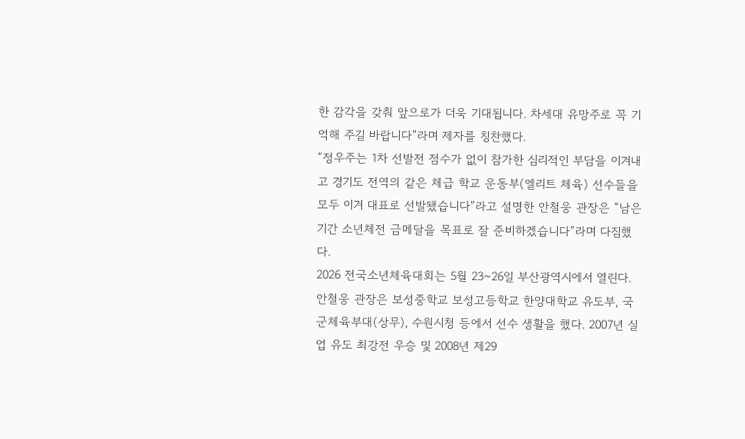한 감각을 갖춰 앞으로가 더욱 기대됩니다. 차세대 유망주로 꼭 기억해 주길 바랍니다”라며 제자를 칭찬했다.
“정우주는 1차 선발전 점수가 없이 참가한 심리적인 부담을 이겨내고 경기도 전역의 같은 체급 학교 운동부(엘리트 체육) 선수들을 모두 이겨 대표로 선발됐습니다”라고 설명한 안철웅 관장은 “남은 기간 소년체전 금메달을 목표로 잘 준비하겠습니다”라며 다짐했다.
2026 전국소년체육대회는 5월 23~26일 부산광역시에서 열린다. 안철웅 관장은 보성중학교 보성고등학교 한양대학교 유도부, 국군체육부대(상무), 수원시청 등에서 선수 생활을 했다. 2007년 실업 유도 최강전 우승 및 2008년 제29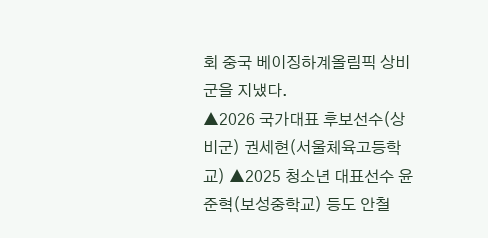회 중국 베이징하계올림픽 상비군을 지냈다.
▲2026 국가대표 후보선수(상비군) 권세현(서울체육고등학교) ▲2025 청소년 대표선수 윤준혁(보성중학교) 등도 안철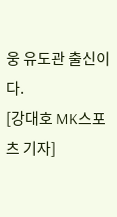웅 유도관 출신이다.
[강대호 MK스포츠 기자]